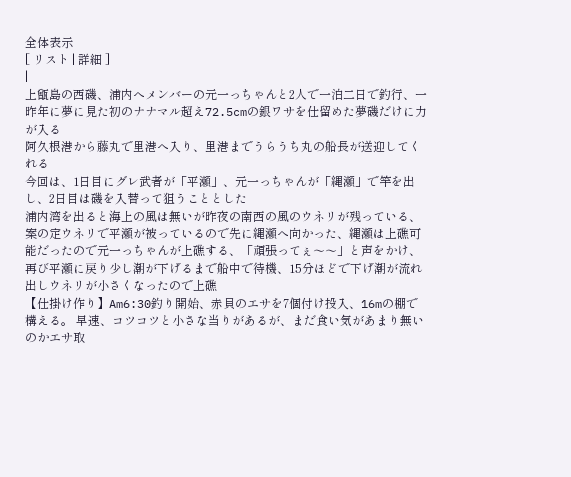全体表示
[ リスト | 詳細 ]
|
上甑島の西磯、浦内へメンバーの元一っちゃんと2人で一泊二日で釣行、一昨年に夢に見た初のナナマル超え72.5cmの銀ワサを仕留めた夢磯だけに力が入る
阿久根港から藤丸で里港へ入り、里港までうらうち丸の船長が送迎してくれる
今回は、1日目にグレ武者が「平瀬」、元一っちゃんが「縄瀬」で竿を出し、2日目は磯を入替って狙うこととした
浦内湾を出ると海上の風は無いが昨夜の南西の風のウネリが残っている、案の定ウネリで平瀬が被っているので先に縄瀬へ向かった、縄瀬は上礁可能だったので元一っちゃんが上礁する、「頑張ってぇ〜〜」と声をかけ、再び平瀬に戻り少し潮が下げるまで船中で待機、15分ほどで下げ潮が流れ出しウネリが小さくなったので上礁
【仕掛け作り】Am6:30釣り開始、赤貝のエサを7個付け投入、16mの棚で構える。 早速、コツコツと小さな当りがあるが、まだ食い気があまり無いのかエサ取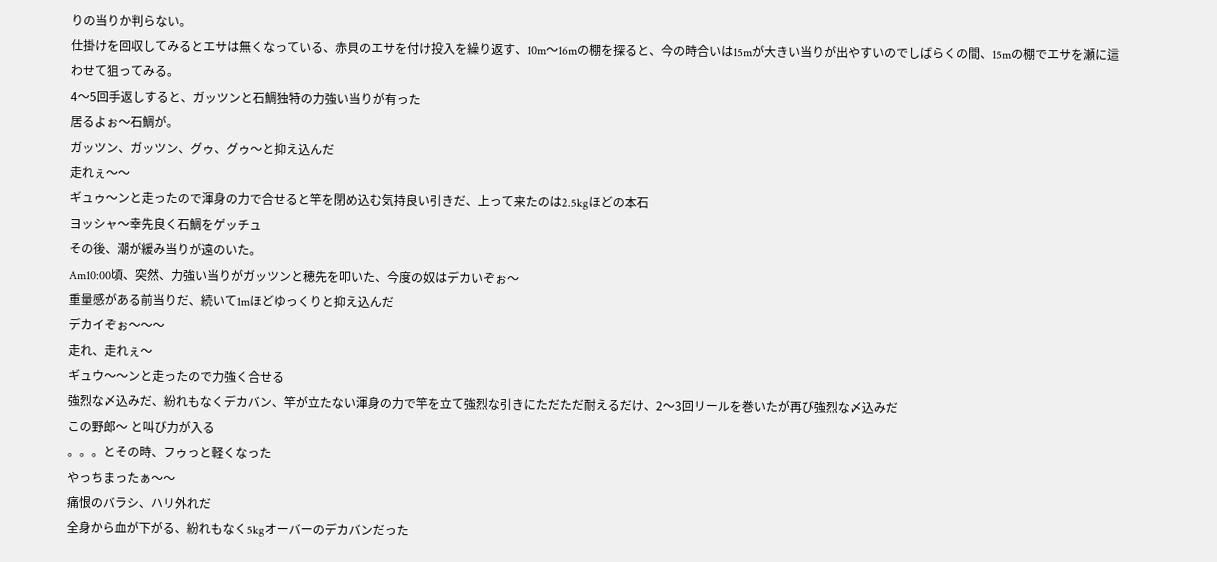りの当りか判らない。
仕掛けを回収してみるとエサは無くなっている、赤貝のエサを付け投入を繰り返す、10m〜16mの棚を探ると、今の時合いは15mが大きい当りが出やすいのでしばらくの間、15mの棚でエサを瀬に這わせて狙ってみる。
4〜5回手返しすると、ガッツンと石鯛独特の力強い当りが有った
居るよぉ〜石鯛が。
ガッツン、ガッツン、グゥ、グゥ〜と抑え込んだ
走れぇ〜〜
ギュゥ〜ンと走ったので渾身の力で合せると竿を閉め込む気持良い引きだ、上って来たのは2.5kgほどの本石
ヨッシャ〜幸先良く石鯛をゲッチュ
その後、潮が緩み当りが遠のいた。
Am10:00頃、突然、力強い当りがガッツンと穂先を叩いた、今度の奴はデカいぞぉ〜
重量感がある前当りだ、続いて1mほどゆっくりと抑え込んだ
デカイぞぉ〜〜〜
走れ、走れぇ〜
ギュウ〜〜ンと走ったので力強く合せる
強烈な〆込みだ、紛れもなくデカバン、竿が立たない渾身の力で竿を立て強烈な引きにただただ耐えるだけ、2〜3回リールを巻いたが再び強烈な〆込みだ
この野郎〜 と叫び力が入る
。。。とその時、フゥっと軽くなった
やっちまったぁ〜〜
痛恨のバラシ、ハリ外れだ
全身から血が下がる、紛れもなく5kgオーバーのデカバンだった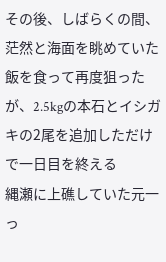その後、しばらくの間、茫然と海面を眺めていた
飯を食って再度狙ったが、2.5kgの本石とイシガキの2尾を追加しただけで一日目を終える
縄瀬に上礁していた元一っ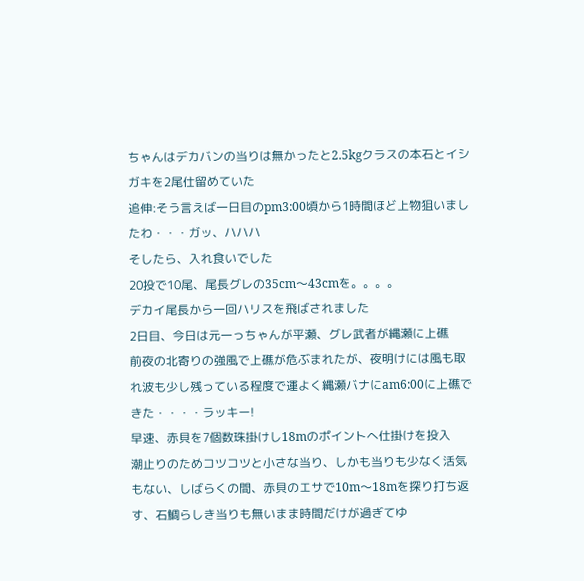ちゃんはデカバンの当りは無かったと2.5kgクラスの本石とイシガキを2尾仕留めていた
追伸:そう言えば一日目のpm3:00頃から1時間ほど上物狙いましたわ・・・ガッ、ハハハ
そしたら、入れ食いでした
20投で10尾、尾長グレの35cm〜43cmを。。。。
デカイ尾長から一回ハリスを飛ばされました
2日目、今日は元一っちゃんが平瀬、グレ武者が縄瀬に上礁
前夜の北寄りの強風で上礁が危ぶまれたが、夜明けには風も取れ波も少し残っている程度で運よく縄瀬バナにam6:00に上礁できた・・・・ラッキー!
早速、赤貝を7個数珠掛けし18mのポイントへ仕掛けを投入
潮止りのためコツコツと小さな当り、しかも当りも少なく活気もない、しばらくの間、赤貝のエサで10m〜18mを探り打ち返す、石鯛らしき当りも無いまま時間だけが過ぎてゆ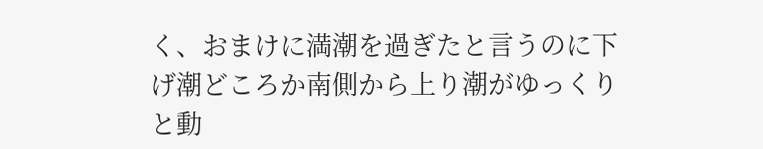く、おまけに満潮を過ぎたと言うのに下げ潮どころか南側から上り潮がゆっくりと動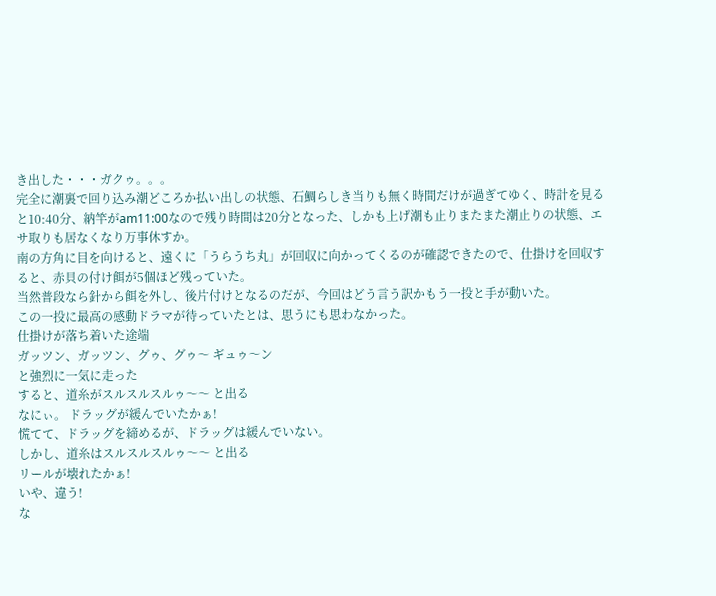き出した・・・ガクゥ。。。
完全に潮裏で回り込み潮どころか払い出しの状態、石鯛らしき当りも無く時間だけが過ぎてゆく、時計を見ると10:40分、納竿がam11:00なので残り時間は20分となった、しかも上げ潮も止りまたまた潮止りの状態、エサ取りも居なくなり万事休すか。
南の方角に目を向けると、遠くに「うらうち丸」が回収に向かってくるのが確認できたので、仕掛けを回収すると、赤貝の付け餌が5個ほど残っていた。
当然普段なら針から餌を外し、後片付けとなるのだが、今回はどう言う訳かもう一投と手が動いた。
この一投に最高の感動ドラマが待っていたとは、思うにも思わなかった。
仕掛けが落ち着いた途端
ガッツン、ガッツン、グゥ、グゥ〜 ギュゥ〜ン
と強烈に一気に走った
すると、道糸がスルスルスルゥ〜〜 と出る
なにぃ。 ドラッグが緩んでいたかぁ!
慌てて、ドラッグを締めるが、ドラッグは緩んでいない。
しかし、道糸はスルスルスルゥ〜〜 と出る
リールが壊れたかぁ!
いや、違う!
な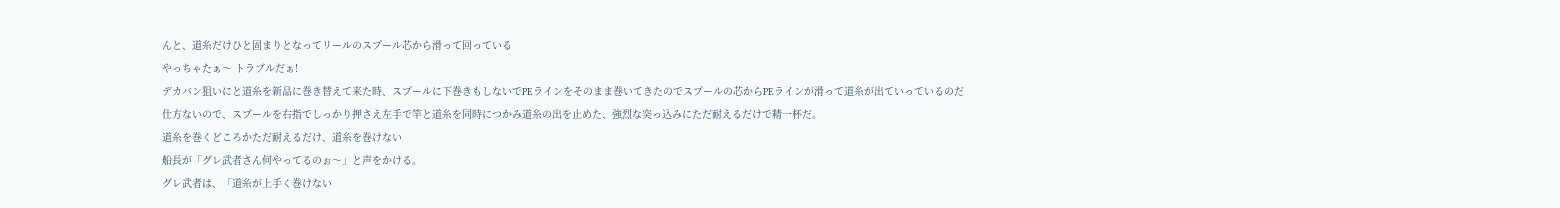んと、道糸だけひと固まりとなってリールのスプール芯から滑って回っている
やっちゃたぁ〜 トラブルだぁ!
デカバン狙いにと道糸を新品に巻き替えて来た時、スプールに下巻きもしないでPEラインをそのまま巻いてきたのでスプールの芯からPEラインが滑って道糸が出ていっているのだ
仕方ないので、スプールを右指でしっかり押さえ左手で竿と道糸を同時につかみ道糸の出を止めた、強烈な突っ込みにただ耐えるだけで精一杯だ。
道糸を巻くどころかただ耐えるだけ、道糸を巻けない
船長が「グレ武者さん何やってるのぉ〜」と声をかける。
グレ武者は、「道糸が上手く巻けない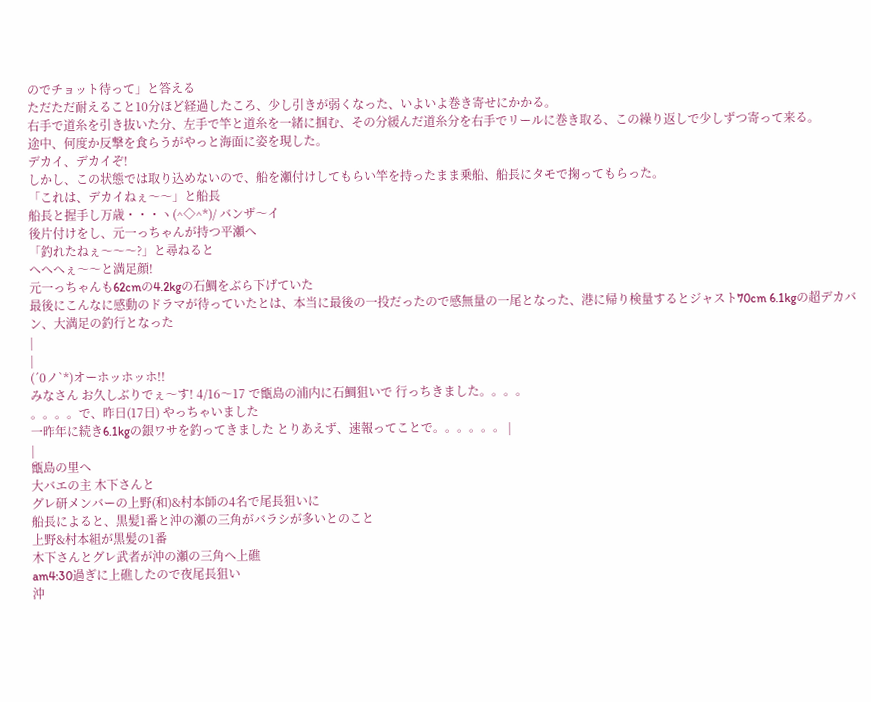のでチョット待って」と答える
ただただ耐えること10分ほど経過したころ、少し引きが弱くなった、いよいよ巻き寄せにかかる。
右手で道糸を引き抜いた分、左手で竿と道糸を一緒に掴む、その分緩んだ道糸分を右手でリールに巻き取る、この繰り返しで少しずつ寄って来る。
途中、何度か反撃を食らうがやっと海面に姿を現した。
デカイ、デカイぞ!
しかし、この状態では取り込めないので、船を瀬付けしてもらい竿を持ったまま乗船、船長にタモで掬ってもらった。
「これは、デカイねぇ〜〜」と船長
船長と握手し万歳・・・ヽ(^◇^*)/ バンザ〜イ
後片付けをし、元一っちゃんが持つ平瀬へ
「釣れたねぇ〜〜〜?」と尋ねると
へへへぇ〜〜と満足顔!
元一っちゃんも62cmの4.2kgの石鯛をぶら下げていた
最後にこんなに感動のドラマが待っていたとは、本当に最後の一投だったので感無量の一尾となった、港に帰り検量するとジャスト70cm 6.1kgの超デカバン、大満足の釣行となった
|
|
(´0ノ`*)オーホッホッホ!!
みなさん お久しぶりでぇ〜す! 4/16〜17 で甑島の浦内に石鯛狙いで 行っちきました。。。。
。。。。で、昨日(17日) やっちゃいました
一昨年に続き6.1kgの銀ワサを釣ってきました とりあえず、速報ってことで。。。。。。 |
|
甑島の里へ
大バエの主 木下さんと
グレ研メンバーの上野(和)&村本師の4名で尾長狙いに
船長によると、黒髪1番と沖の瀬の三角がバラシが多いとのこと
上野&村本組が黒髪の1番
木下さんとグレ武者が沖の瀬の三角へ上礁
am4:30過ぎに上礁したので夜尾長狙い
沖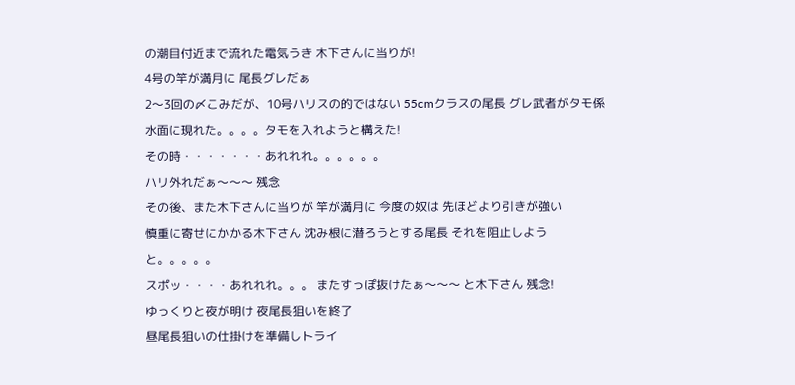の潮目付近まで流れた電気うき 木下さんに当りが!
4号の竿が満月に 尾長グレだぁ
2〜3回の〆こみだが、10号ハリスの的ではない 55cmクラスの尾長 グレ武者がタモ係
水面に現れた。。。。タモを入れようと構えた!
その時・・・・・・・あれれれ。。。。。。
ハリ外れだぁ〜〜〜 残念
その後、また木下さんに当りが 竿が満月に 今度の奴は 先ほどより引きが強い
慎重に寄せにかかる木下さん 沈み根に潜ろうとする尾長 それを阻止しようと。。。。。
スポッ・・・・あれれれ。。。 またすっぽ抜けたぁ〜〜〜 と木下さん 残念!
ゆっくりと夜が明け 夜尾長狙いを終了
昼尾長狙いの仕掛けを準備しトライ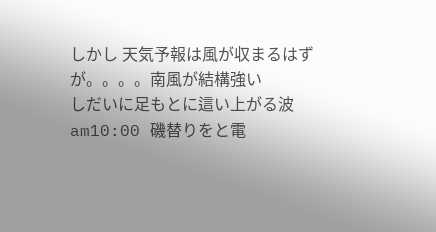しかし 天気予報は風が収まるはずが。。。。南風が結構強い
しだいに足もとに這い上がる波 am10:00 磯替りをと電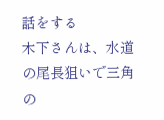話をする
木下さんは、水道の尾長狙いで三角の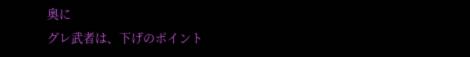奥に
グレ武者は、下げのポイント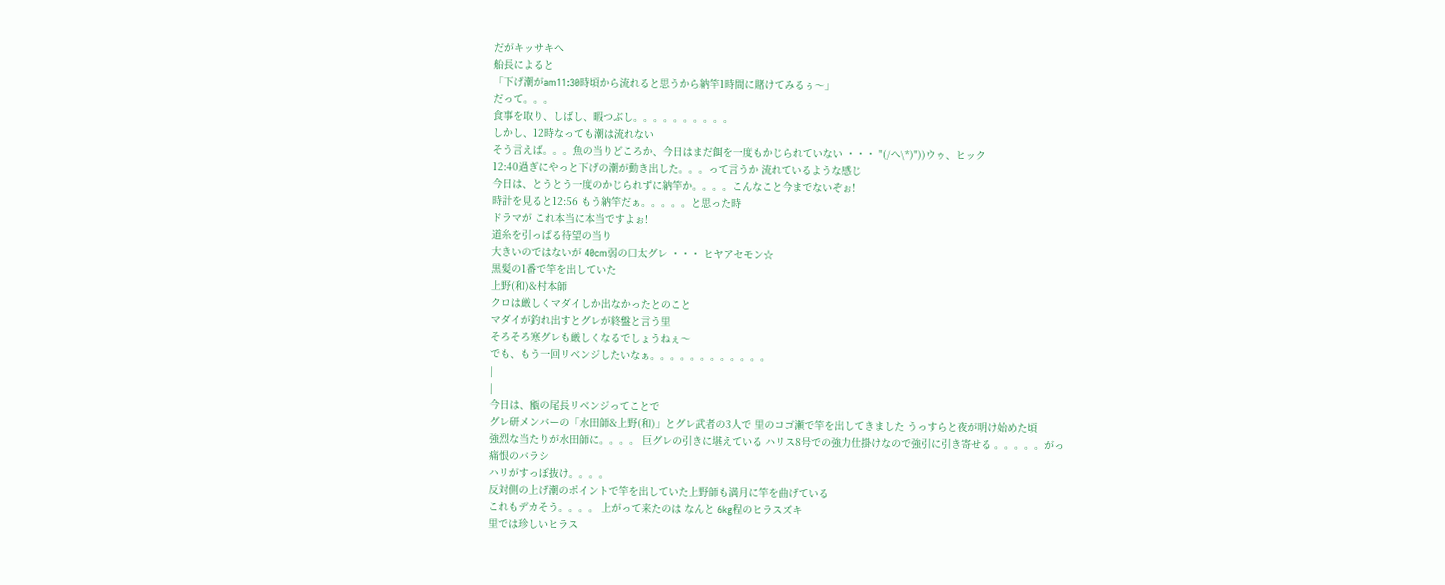だがキッサキへ
船長によると
「下げ潮がam11:30時頃から流れると思うから納竿1時間に賭けてみるぅ〜」
だって。。。
食事を取り、しばし、暇つぶし。。。。。。。。。。
しかし、12時なっても潮は流れない
そう言えば。。。魚の当りどころか、今日はまだ餌を一度もかじられていない ・・・ "(/へ\*)"))ウゥ、ヒック
12:40過ぎにやっと下げの潮が動き出した。。。って言うか 流れているような感じ
今日は、とうとう一度のかじられずに納竿か。。。。こんなこと今までないぞぉ!
時計を見ると12:56 もう納竿だぁ。。。。。と思った時
ドラマが これ本当に本当ですよぉ!
道糸を引っぱる待望の当り
大きいのではないが 40cm弱の口太グレ ・・・ ヒヤアセモン☆
黒髪の1番で竿を出していた
上野(和)&村本師
クロは厳しくマダイしか出なかったとのこと
マダイが釣れ出すとグレが終盤と言う里
そろそろ寒グレも厳しくなるでしょうねぇ〜
でも、もう一回リベンジしたいなぁ。。。。。。。。。。。。
|
|
今日は、甑の尾長リベンジってことで
グレ研メンバーの「水田師&上野(和)」とグレ武者の3人で 里のコゴ瀬で竿を出してきました うっすらと夜が明け始めた頃
強烈な当たりが水田師に。。。。 巨グレの引きに堪えている ハリス8号での強力仕掛けなので強引に引き寄せる 。。。。。がっ
痛恨のバラシ
ハリがすっぽ抜け。。。。
反対側の上げ潮のポイントで竿を出していた上野師も満月に竿を曲げている
これもデカそう。。。。 上がって来たのは なんと 6kg程のヒラスズキ
里では珍しいヒラス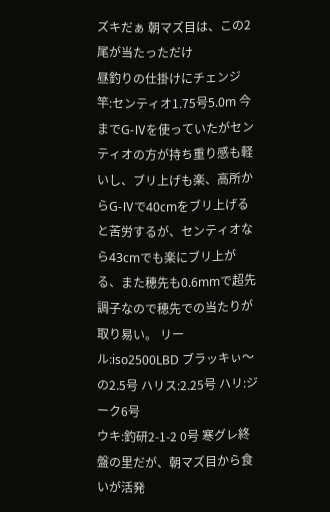ズキだぁ 朝マズ目は、この2尾が当たっただけ
昼釣りの仕掛けにチェンジ
竿:センティオ1.75号5.0m 今までG-Ⅳを使っていたがセンティオの方が持ち重り感も軽いし、ブリ上げも楽、高所からG-Ⅳで40cmをブリ上げると苦労するが、センティオなら43cmでも楽にブリ上がる、また穂先も0.6mmで超先調子なので穂先での当たりが取り易い。 リール:iso2500LBD ブラッキぃ〜の2.5号 ハリス:2.25号 ハリ:ジーク6号
ウキ:釣研2-1-2 0号 寒グレ終盤の里だが、朝マズ目から食いが活発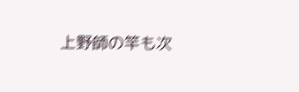上野師の竿も次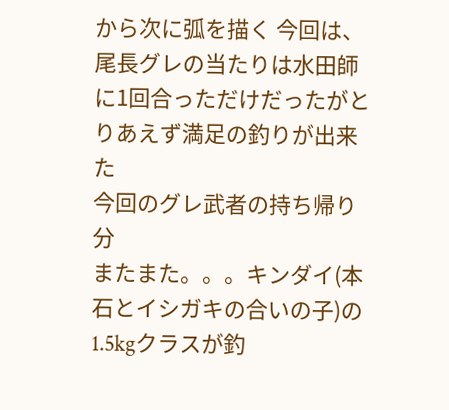から次に弧を描く 今回は、尾長グレの当たりは水田師に1回合っただけだったがとりあえず満足の釣りが出来た
今回のグレ武者の持ち帰り分
またまた。。。キンダイ(本石とイシガキの合いの子)の1.5kgクラスが釣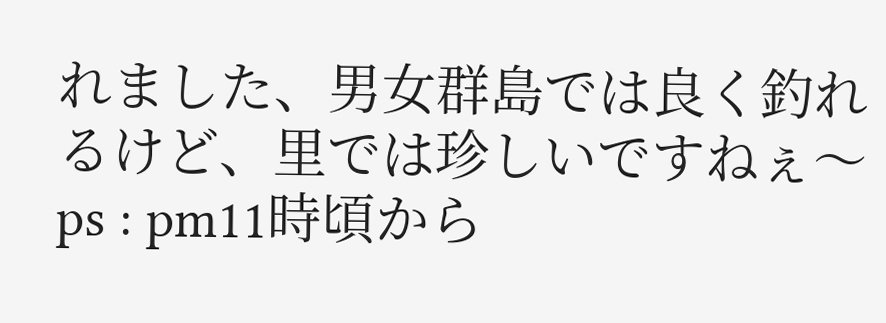れました、男女群島では良く釣れるけど、里では珍しいですねぇ〜 ps : pm11時頃から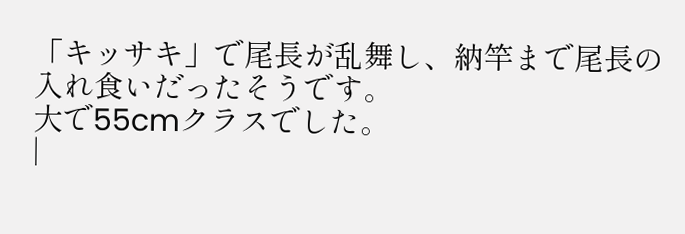「キッサキ」で尾長が乱舞し、納竿まで尾長の入れ食いだったそうです。
大で55cmクラスでした。
|